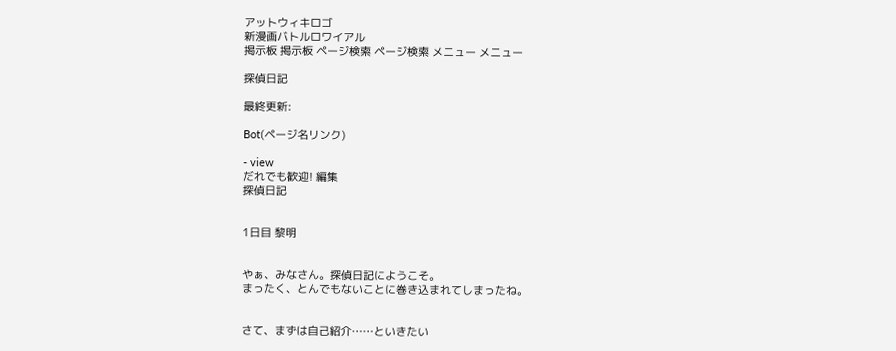アットウィキロゴ
新漫画バトルロワイアル
掲示板 掲示板 ページ検索 ページ検索 メニュー メニュー

探偵日記

最終更新:

Bot(ページ名リンク)

- view
だれでも歓迎! 編集
探偵日記


1日目 黎明


やぁ、みなさん。探偵日記にようこそ。
まったく、とんでもないことに巻き込まれてしまったね。


さて、まずは自己紹介……といきたい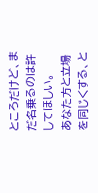ところだけど、まだ名乗るのは許してほしい。
あなた方と立場を同じくする、と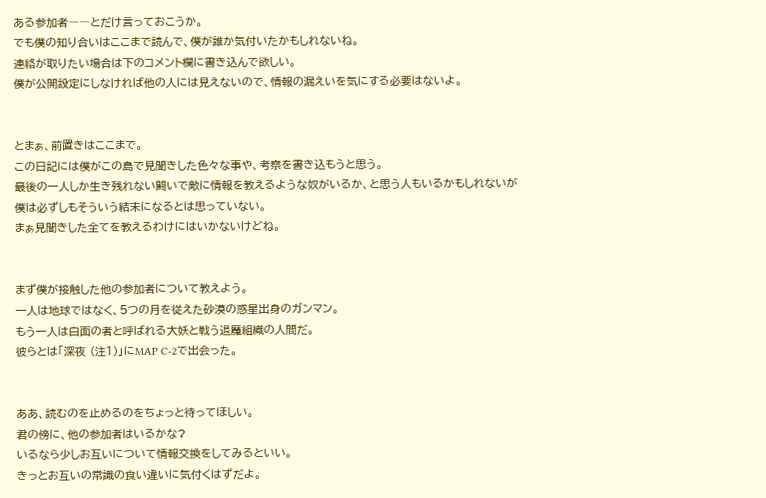ある参加者――とだけ言っておこうか。
でも僕の知り合いはここまで読んで、僕が誰か気付いたかもしれないね。
連絡が取りたい場合は下のコメント欄に書き込んで欲しい。
僕が公開設定にしなければ他の人には見えないので、情報の漏えいを気にする必要はないよ。


とまぁ、前置きはここまで。
この日記には僕がこの島で見聞きした色々な事や、考察を書き込もうと思う。
最後の一人しか生き残れない闘いで敵に情報を教えるような奴がいるか、と思う人もいるかもしれないが
僕は必ずしもそういう結末になるとは思っていない。
まぁ見聞きした全てを教えるわけにはいかないけどね。


まず僕が接触した他の参加者について教えよう。
一人は地球ではなく、5つの月を従えた砂漠の惑星出身のガンマン。
もう一人は白面の者と呼ばれる大妖と戦う退魔組織の人間だ。
彼らとは「深夜 (注1)」にMAP C-2で出会った。


ああ、読むのを止めるのをちょっと待ってほしい。
君の傍に、他の参加者はいるかな?
いるなら少しお互いについて情報交換をしてみるといい。
きっとお互いの常識の食い違いに気付くはずだよ。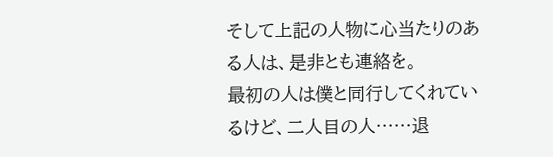そして上記の人物に心当たりのある人は、是非とも連絡を。
最初の人は僕と同行してくれているけど、二人目の人……退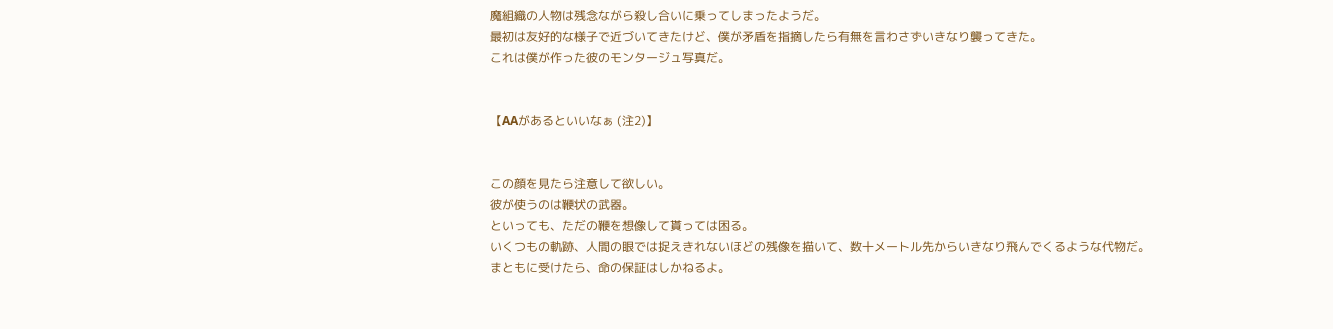魔組織の人物は残念ながら殺し合いに乗ってしまったようだ。
最初は友好的な様子で近づいてきたけど、僕が矛盾を指摘したら有無を言わさずいきなり襲ってきた。
これは僕が作った彼のモンタージュ写真だ。


【AAがあるといいなぁ (注2)】


この顔を見たら注意して欲しい。
彼が使うのは鞭状の武器。
といっても、ただの鞭を想像して貰っては困る。
いくつもの軌跡、人間の眼では捉えきれないほどの残像を描いて、数十メートル先からいきなり飛んでくるような代物だ。
まともに受けたら、命の保証はしかねるよ。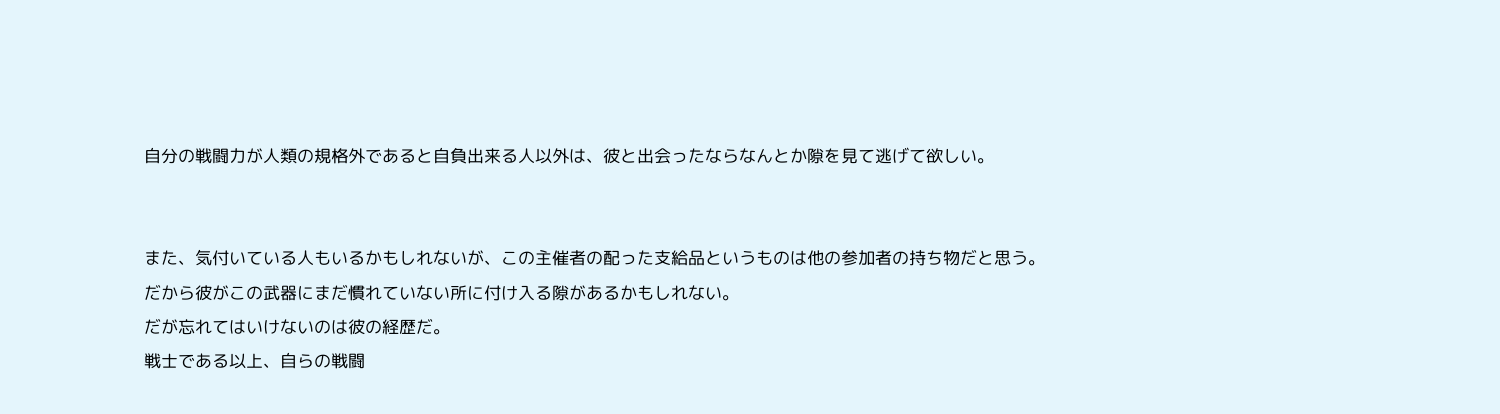自分の戦闘力が人類の規格外であると自負出来る人以外は、彼と出会ったならなんとか隙を見て逃げて欲しい。


また、気付いている人もいるかもしれないが、この主催者の配った支給品というものは他の参加者の持ち物だと思う。
だから彼がこの武器にまだ慣れていない所に付け入る隙があるかもしれない。
だが忘れてはいけないのは彼の経歴だ。
戦士である以上、自らの戦闘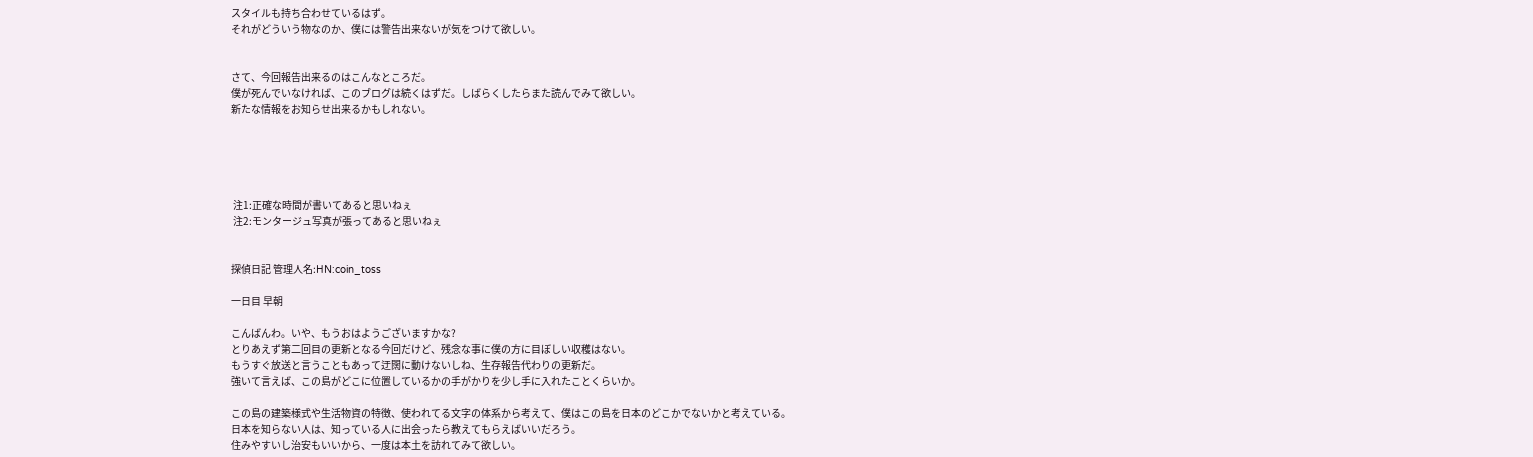スタイルも持ち合わせているはず。
それがどういう物なのか、僕には警告出来ないが気をつけて欲しい。


さて、今回報告出来るのはこんなところだ。
僕が死んでいなければ、このブログは続くはずだ。しばらくしたらまた読んでみて欲しい。
新たな情報をお知らせ出来るかもしれない。





 注1:正確な時間が書いてあると思いねぇ
 注2:モンタージュ写真が張ってあると思いねぇ


探偵日記 管理人名:HN:coin_toss

一日目 早朝

こんばんわ。いや、もうおはようございますかな?
とりあえず第二回目の更新となる今回だけど、残念な事に僕の方に目ぼしい収穫はない。
もうすぐ放送と言うこともあって迂闊に動けないしね、生存報告代わりの更新だ。
強いて言えば、この島がどこに位置しているかの手がかりを少し手に入れたことくらいか。

この島の建築様式や生活物資の特徴、使われてる文字の体系から考えて、僕はこの島を日本のどこかでないかと考えている。
日本を知らない人は、知っている人に出会ったら教えてもらえばいいだろう。
住みやすいし治安もいいから、一度は本土を訪れてみて欲しい。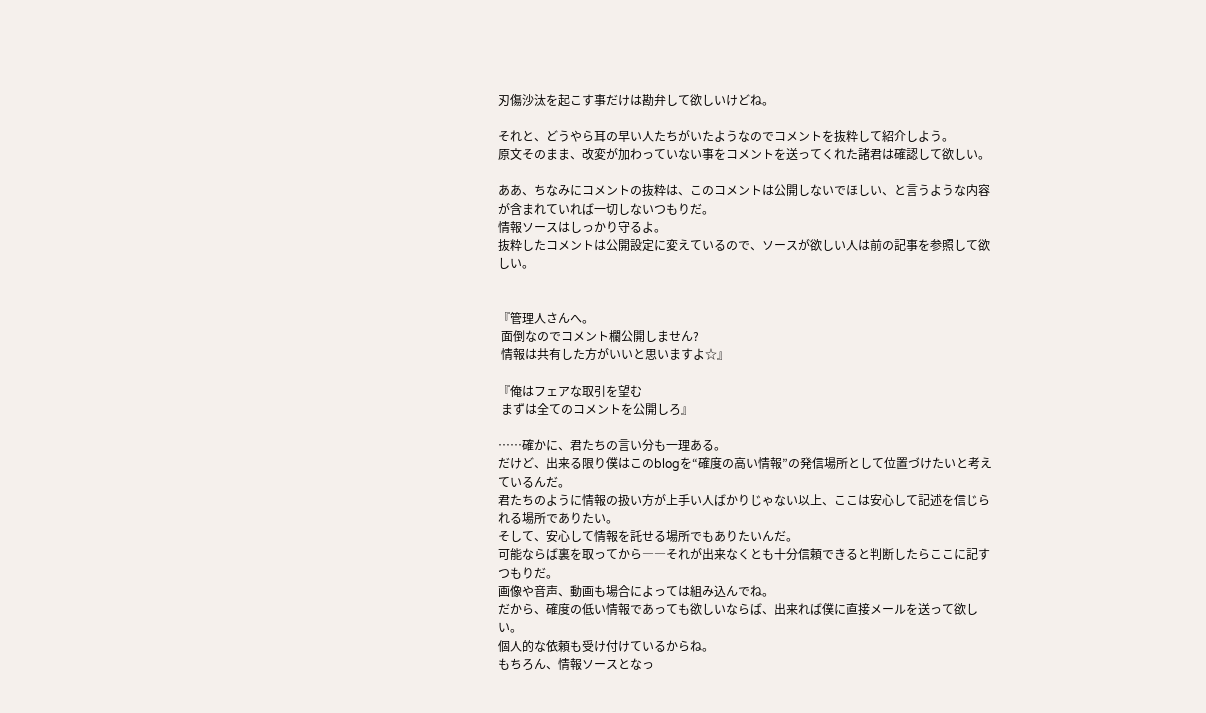刃傷沙汰を起こす事だけは勘弁して欲しいけどね。

それと、どうやら耳の早い人たちがいたようなのでコメントを抜粋して紹介しよう。
原文そのまま、改変が加わっていない事をコメントを送ってくれた諸君は確認して欲しい。

ああ、ちなみにコメントの抜粋は、このコメントは公開しないでほしい、と言うような内容が含まれていれば一切しないつもりだ。
情報ソースはしっかり守るよ。
抜粋したコメントは公開設定に変えているので、ソースが欲しい人は前の記事を参照して欲しい。


『管理人さんへ。
 面倒なのでコメント欄公開しません?
 情報は共有した方がいいと思いますよ☆』

『俺はフェアな取引を望む
 まずは全てのコメントを公開しろ』

……確かに、君たちの言い分も一理ある。
だけど、出来る限り僕はこのblogを“確度の高い情報”の発信場所として位置づけたいと考えているんだ。
君たちのように情報の扱い方が上手い人ばかりじゃない以上、ここは安心して記述を信じられる場所でありたい。
そして、安心して情報を託せる場所でもありたいんだ。
可能ならば裏を取ってから――それが出来なくとも十分信頼できると判断したらここに記すつもりだ。
画像や音声、動画も場合によっては組み込んでね。
だから、確度の低い情報であっても欲しいならば、出来れば僕に直接メールを送って欲しい。
個人的な依頼も受け付けているからね。
もちろん、情報ソースとなっ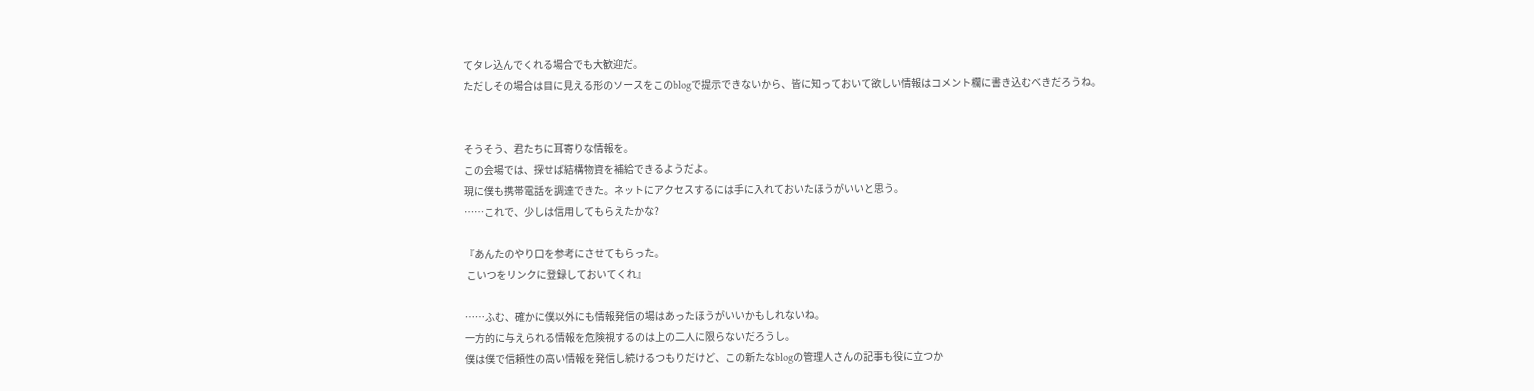てタレ込んでくれる場合でも大歓迎だ。
ただしその場合は目に見える形のソースをこのblogで提示できないから、皆に知っておいて欲しい情報はコメント欄に書き込むべきだろうね。


そうそう、君たちに耳寄りな情報を。
この会場では、探せば結構物資を補給できるようだよ。
現に僕も携帯電話を調達できた。ネットにアクセスするには手に入れておいたほうがいいと思う。
……これで、少しは信用してもらえたかな?

『あんたのやり口を参考にさせてもらった。
 こいつをリンクに登録しておいてくれ』

……ふむ、確かに僕以外にも情報発信の場はあったほうがいいかもしれないね。
一方的に与えられる情報を危険視するのは上の二人に限らないだろうし。
僕は僕で信頼性の高い情報を発信し続けるつもりだけど、この新たなblogの管理人さんの記事も役に立つか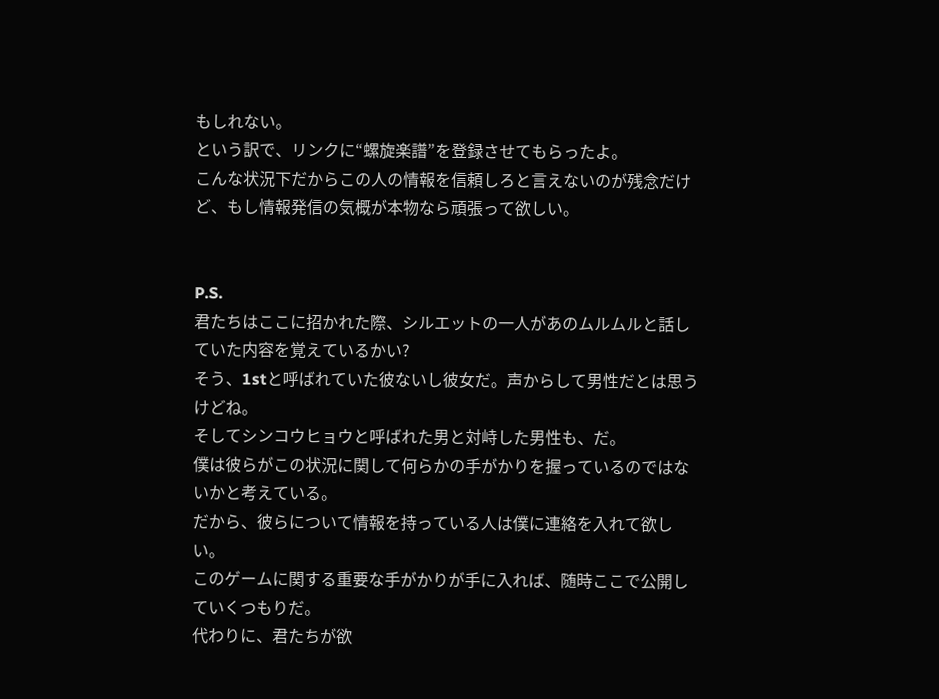もしれない。
という訳で、リンクに“螺旋楽譜”を登録させてもらったよ。
こんな状況下だからこの人の情報を信頼しろと言えないのが残念だけど、もし情報発信の気概が本物なら頑張って欲しい。


P.S.
君たちはここに招かれた際、シルエットの一人があのムルムルと話していた内容を覚えているかい?
そう、1stと呼ばれていた彼ないし彼女だ。声からして男性だとは思うけどね。
そしてシンコウヒョウと呼ばれた男と対峙した男性も、だ。
僕は彼らがこの状況に関して何らかの手がかりを握っているのではないかと考えている。
だから、彼らについて情報を持っている人は僕に連絡を入れて欲しい。
このゲームに関する重要な手がかりが手に入れば、随時ここで公開していくつもりだ。
代わりに、君たちが欲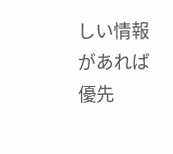しい情報があれば優先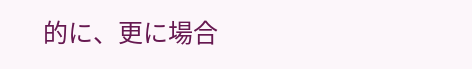的に、更に場合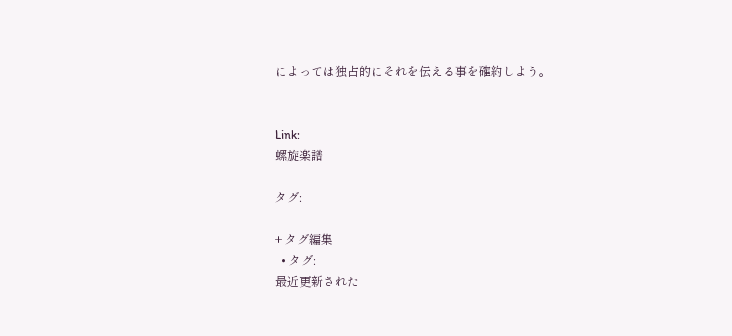によっては独占的にそれを伝える事を確約しよう。


Link:
螺旋楽譜

タグ:

+ タグ編集
  • タグ:
最近更新された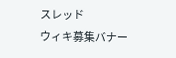スレッド
ウィキ募集バナー